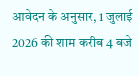आवेदन के अनुसार, 1 जुलाई 2026 की शाम करीब 4 बजे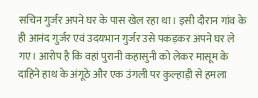सचिन गुर्जर अपने घर के पास खेल रहा था। इसी दौरान गांव के ही आनंद गुर्जर एवं उदयभान गुर्जर उसे पकड़कर अपने घर ले गए। आरोप है कि वहां पुरानी कहासुनी को लेकर मासूम के दाहिने हाथ के अंगूठे और एक उंगली पर कुल्हाड़ी से हमला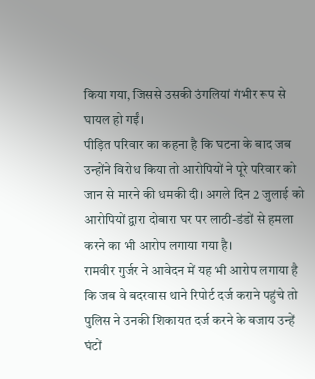किया गया, जिससे उसकी उंगलियां गंभीर रूप से घायल हो गईं।
पीड़ित परिवार का कहना है कि घटना के बाद जब उन्होंने विरोध किया तो आरोपियों ने पूरे परिवार को जान से मारने की धमकी दी। अगले दिन 2 जुलाई को आरोपियों द्वारा दोबारा घर पर लाठी-डंडों से हमला करने का भी आरोप लगाया गया है।
रामवीर गुर्जर ने आवेदन में यह भी आरोप लगाया है कि जब वे बदरवास थाने रिपोर्ट दर्ज कराने पहुंचे तो पुलिस ने उनकी शिकायत दर्ज करने के बजाय उन्हें घंटों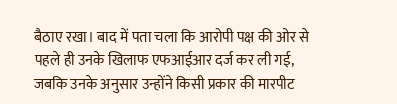बैठाए रखा। बाद में पता चला कि आरोपी पक्ष की ओर से पहले ही उनके खिलाफ एफआईआर दर्ज कर ली गई, जबकि उनके अनुसार उन्होंने किसी प्रकार की मारपीट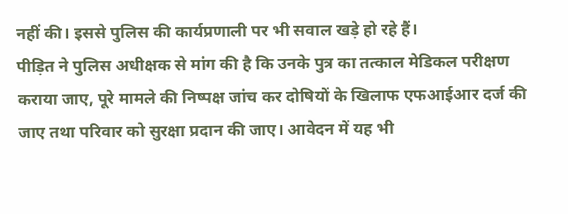नहीं की। इससे पुलिस की कार्यप्रणाली पर भी सवाल खड़े हो रहे हैं।
पीड़ित ने पुलिस अधीक्षक से मांग की है कि उनके पुत्र का तत्काल मेडिकल परीक्षण कराया जाए, पूरे मामले की निष्पक्ष जांच कर दोषियों के खिलाफ एफआईआर दर्ज की जाए तथा परिवार को सुरक्षा प्रदान की जाए। आवेदन में यह भी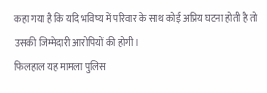कहा गया है कि यदि भविष्य में परिवार के साथ कोई अप्रिय घटना होती है तो उसकी जिम्मेदारी आरोपियों की होगी।
फिलहाल यह मामला पुलिस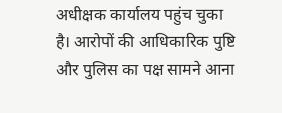अधीक्षक कार्यालय पहुंच चुका है। आरोपों की आधिकारिक पुष्टि और पुलिस का पक्ष सामने आना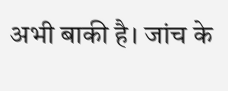अभी बाकी है। जांच के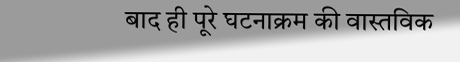बाद ही पूरे घटनाक्रम की वास्तविक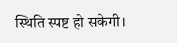स्थिति स्पष्ट हो सकेगी।